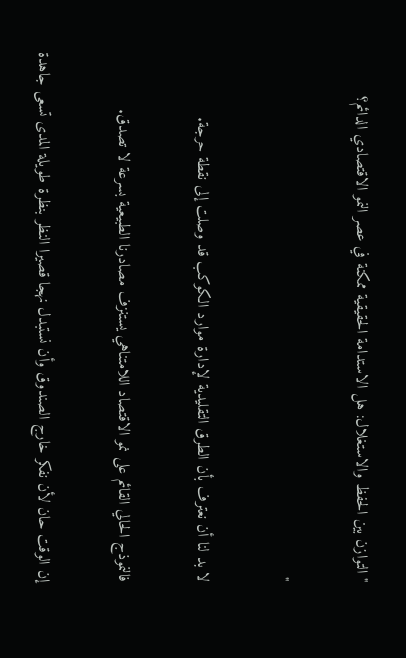"التوازن بين الحفظ والاستغلال: هل الاستدامة الحقيقية ممكنة في عصر النمو الاقتصادي الدائم؟

"

لا بد لنا أن نعترف بأن الطرق التقليدية لإدارة موارد الكوكب قد وصلت إلى نقطة حرجة.

فالنموذج الحالي القائم على نمو الاقتصاد اللامتناهي يستنزف مصادرنا الطبيعية بسرعة لا تصدق.

إن الوقت حان لأن نفكر خارج الصندوق وأن نستبدل نهجا قصيرا النظر بنظرة طويلة المدى تسعى جاهدة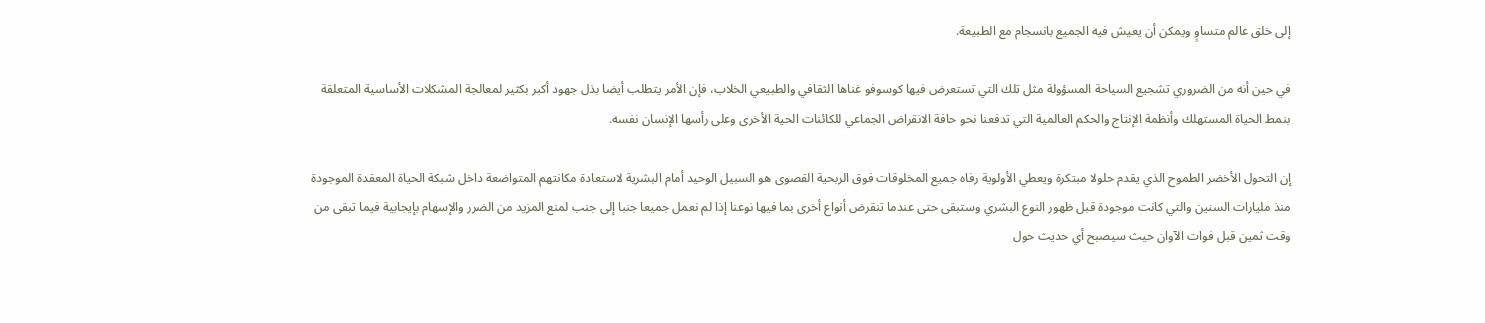إلى خلق عالم متساوٍ ويمكن أن يعيش فيه الجميع بانسجام مع الطبيعة.

في حين أنه من الضروري تشجيع السياحة المسؤولة مثل تلك التي تستعرض فيها كوسوفو غناها الثقافي والطبيعي الخلاب، فإن الأمر يتطلب أيضا بذل جهود أكبر بكثير لمعالجة المشكلات الأساسية المتعلقة بنمط الحياة المستهلك وأنظمة الإنتاج والحكم العالمية التي تدفعنا نحو حافة الانقراض الجماعي للكائنات الحية الأخرى وعلى رأسها الإنسان نفسه.

إن التحول الأخضر الطموح الذي يقدم حلولا مبتكرة ويعطي الأولوية رفاه جميع المخلوقات فوق الربحية القصوى هو السبيل الوحيد أمام البشرية لاستعادة مكانتهم المتواضعة داخل شبكة الحياة المعقدة الموجودة منذ مليارات السنين والتي كانت موجودة قبل ظهور النوع البشري وستبقى حتى عندما تنقرض أنواع أخرى بما فيها نوعنا إذا لم نعمل جميعا جنبا إلى جنب لمنع المزيد من الضرر والإسهام بإيجابية فيما تبقى من وقت ثمين قبل فوات الآوان حيث سيصبح أي حديث حول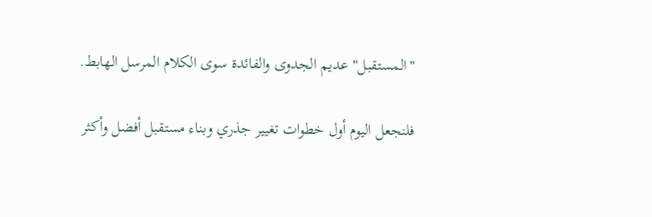"المستقبل" عديم الجدوى والفائدة سوى الكلام المرسل الهابط.

فلنجعل اليوم أول خطوات تغيير جذري وبناء مستقبل أفضل وأكثر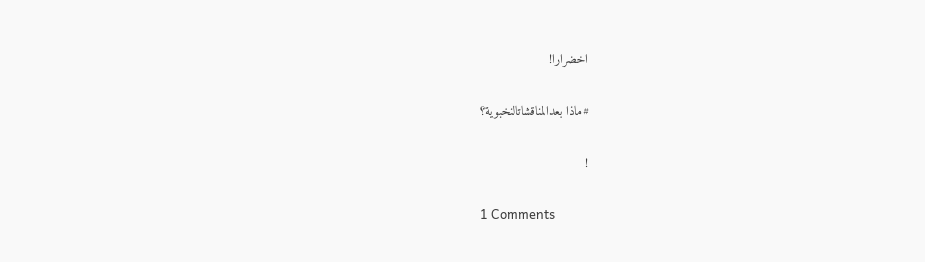اخضرارا!

#ماذا بعدالمناقشاتالنخبوية؟

!

1 Comments